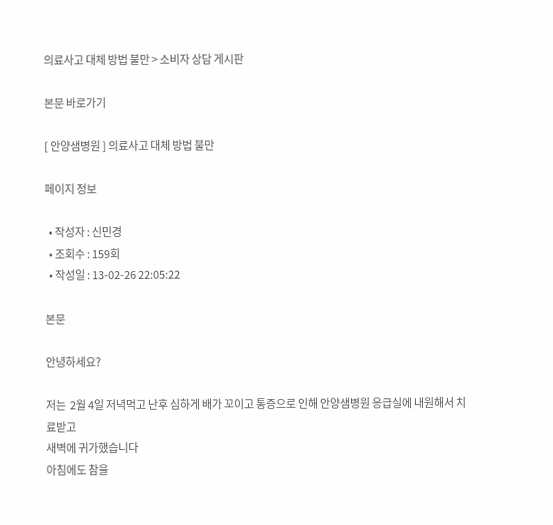의료사고 대체 방법 불만 > 소비자 상담 게시판

본문 바로가기

[ 안양샘병원 ] 의료사고 대체 방법 불만

페이지 정보

  • 작성자 : 신민경
  • 조회수 : 159회
  • 작성일 : 13-02-26 22:05:22

본문

안녕하세요?

저는  2월 4일 저녁먹고 난후 심하게 배가 꼬이고 통증으로 인해 안양샘병원 응급실에 내원해서 치료받고
새벽에 귀가했습니다
아침에도 참을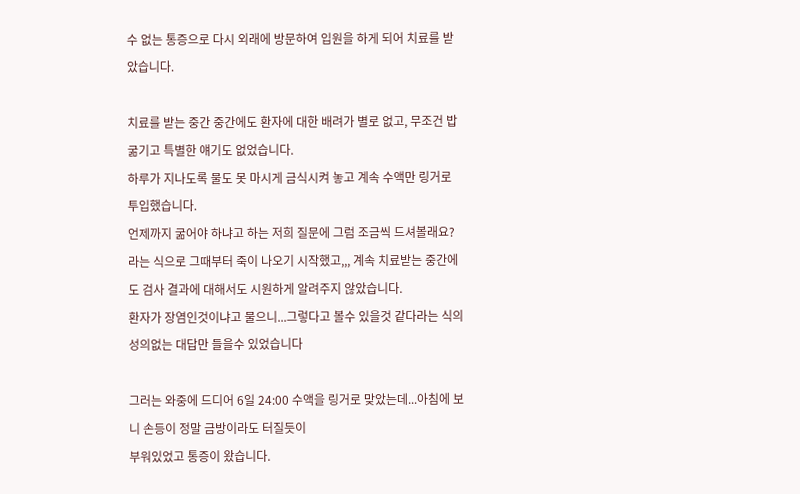수 없는 통증으로 다시 외래에 방문하여 입원을 하게 되어 치료를 받았습니다.

치료를 받는 중간 중간에도 환자에 대한 배려가 별로 없고, 무조건 밥 굶기고 특별한 얘기도 없었습니다.
하루가 지나도록 물도 못 마시게 금식시켜 놓고 계속 수액만 링거로 투입했습니다.
언제까지 굶어야 하냐고 하는 저희 질문에 그럼 조금씩 드셔볼래요? 라는 식으로 그때부터 죽이 나오기 시작했고,,, 계속 치료받는 중간에도 검사 결과에 대해서도 시원하게 알려주지 않았습니다.
환자가 장염인것이냐고 물으니...그렇다고 볼수 있을것 같다라는 식의 성의없는 대답만 들을수 있었습니다

그러는 와중에 드디어 6일 24:00 수액을 링거로 맞았는데...아침에 보니 손등이 정말 금방이라도 터질듯이
부워있었고 통증이 왔습니다.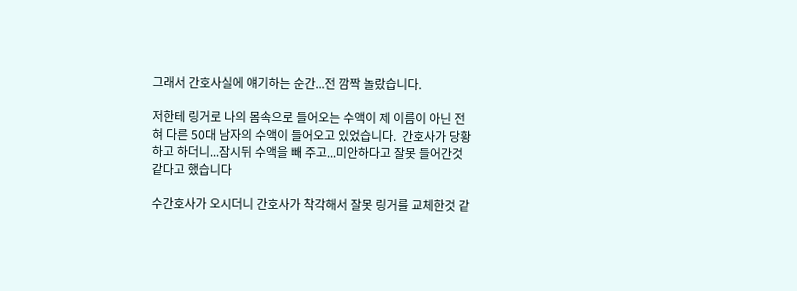그래서 간호사실에 얘기하는 순간...전 깜짝 놀랐습니다.

저한테 링거로 나의 몸속으로 들어오는 수액이 제 이름이 아닌 전혀 다른 50대 남자의 수액이 들어오고 있었습니다.  간호사가 당황하고 하더니...잠시뒤 수액을 빼 주고...미안하다고 잘못 들어간것 같다고 했습니다

수간호사가 오시더니 간호사가 착각해서 잘못 링거를 교체한것 같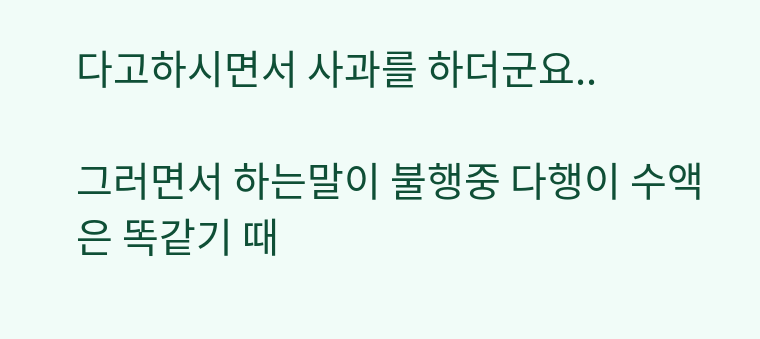다고하시면서 사과를 하더군요..

그러면서 하는말이 불행중 다행이 수액은 똑같기 때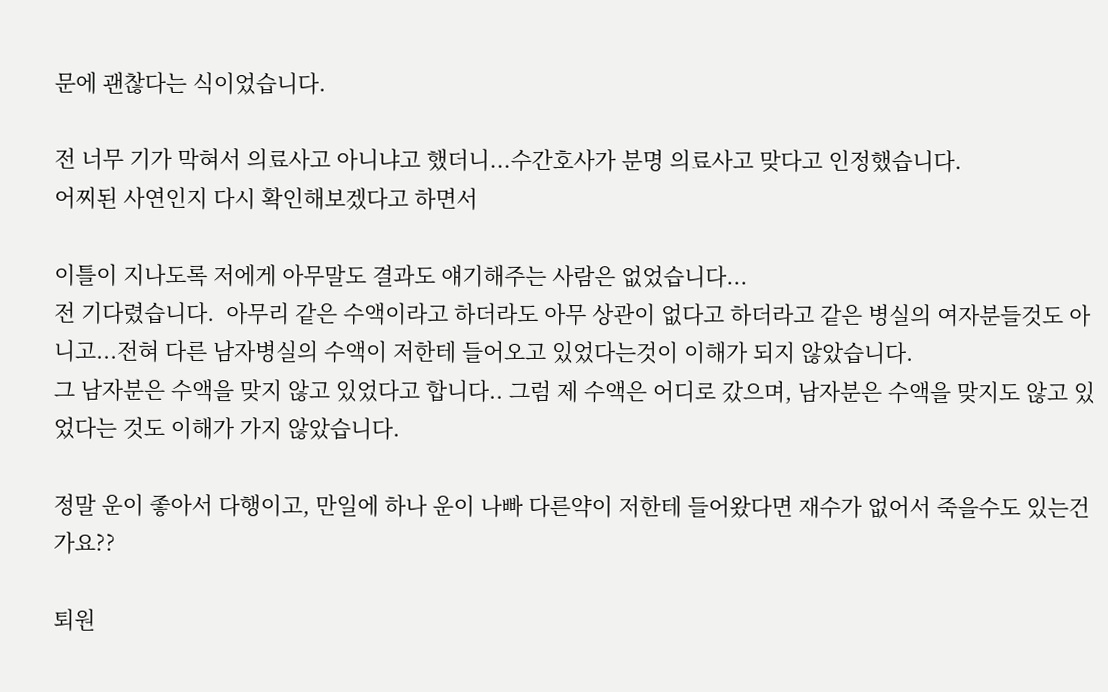문에 괜찮다는 식이었습니다.

전 너무 기가 막혀서 의료사고 아니냐고 했더니...수간호사가 분명 의료사고 맞다고 인정했습니다.
어찌된 사연인지 다시 확인해보겠다고 하면서

이틀이 지나도록 저에게 아무말도 결과도 얘기해주는 사람은 없었습니다...
전 기다렸습니다.  아무리 같은 수액이라고 하더라도 아무 상관이 없다고 하더라고 같은 병실의 여자분들것도 아니고...전혀 다른 남자병실의 수액이 저한테 들어오고 있었다는것이 이해가 되지 않았습니다.
그 남자분은 수액을 맞지 않고 있었다고 합니다.. 그럼 제 수액은 어디로 갔으며, 남자분은 수액을 맞지도 않고 있었다는 것도 이해가 가지 않았습니다.

정말 운이 좋아서 다행이고, 만일에 하나 운이 나빠 다른약이 저한테 들어왔다면 재수가 없어서 죽을수도 있는건가요??

퇴원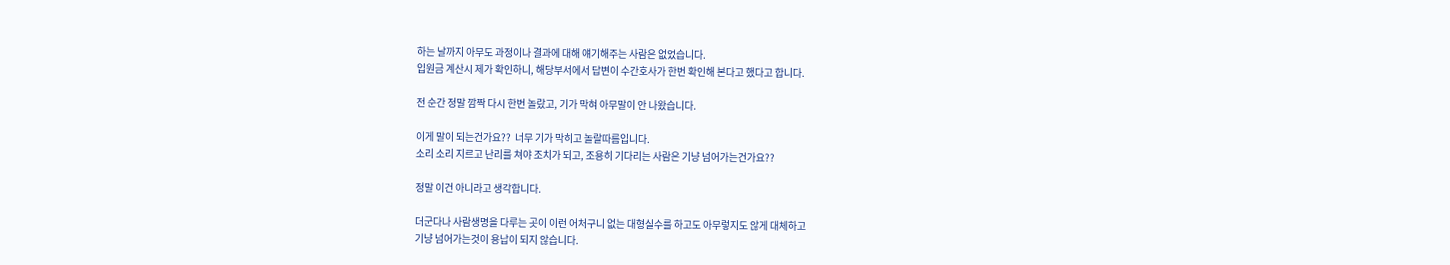하는 날까지 아무도 과정이나 결과에 대해 얘기해주는 사람은 없었습니다.
입원금 계산시 제가 확인하니, 해당부서에서 답변이 수간호사가 한번 확인해 본다고 했다고 합니다.

전 순간 정말 깜짝 다시 한번 놀랐고, 기가 막혀 아무말이 안 나왔습니다.

이게 말이 되는건가요??  너무 기가 막히고 놀랄따름입니다.
소리 소리 지르고 난리를 쳐야 조치가 되고, 조용히 기다리는 사람은 기냥 넘어가는건가요??

정말 이건 아니라고 생각합니다.

더군다나 사람생명을 다루는 곳이 이런 어처구니 없는 대형실수를 하고도 아무렇지도 않게 대체하고
기냥 넘어가는것이 용납이 되지 않습니다.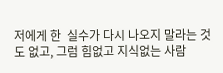저에게 한  실수가 다시 나오지 말라는 것도 없고, 그럼 힘없고 지식없는 사람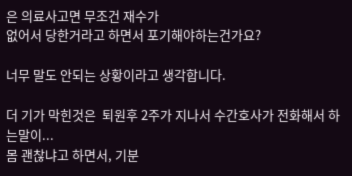은 의료사고면 무조건 재수가
없어서 당한거라고 하면서 포기해야하는건가요?

너무 말도 안되는 상황이라고 생각합니다.

더 기가 막힌것은  퇴원후 2주가 지나서 수간호사가 전화해서 하는말이...
몸 괜찮냐고 하면서, 기분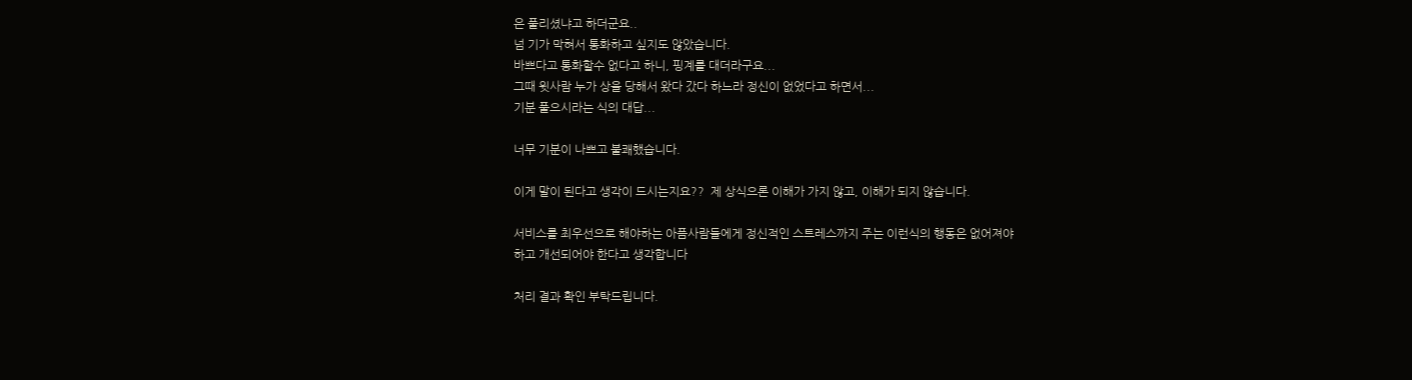은 풀리셨냐고 하더군요..
넘 기가 막혀서 통화하고 싶지도 않았습니다.
바쁘다고 통화할수 없다고 하니, 핑계를 대더라구요...
그때 윗사람 누가 상을 당해서 왔다 갔다 하느라 정신이 없었다고 하면서...
기분 풀으시라는 식의 대답...

너무 기분이 나쁘고 불쾌했습니다.

이게 말이 된다고 생각이 드시는지요??  제 상식으론 이해가 가지 않고, 이해가 되지 않습니다.

서비스를 최우선으로 해야하는 아픔사람들에게 정신적인 스트레스까지 주는 이런식의 행동은 없어져야
하고 개선되어야 한다고 생각합니다

처리 결과 확인 부탁드립니다.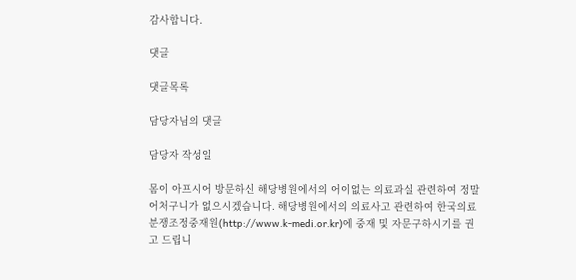감사합니다.

댓글

댓글목록

담당자님의 댓글

담당자 작성일

몸이 아프시어 방문하신 해당병원에서의 어이없는 의료과실 관련하여 정말 어처구니가 없으시겠습니다. 해당병원에서의 의료사고 관련하여 한국의료분쟁조정중재원(http://www.k-medi.or.kr)에 중재 및 자문구하시기를 권고 드립니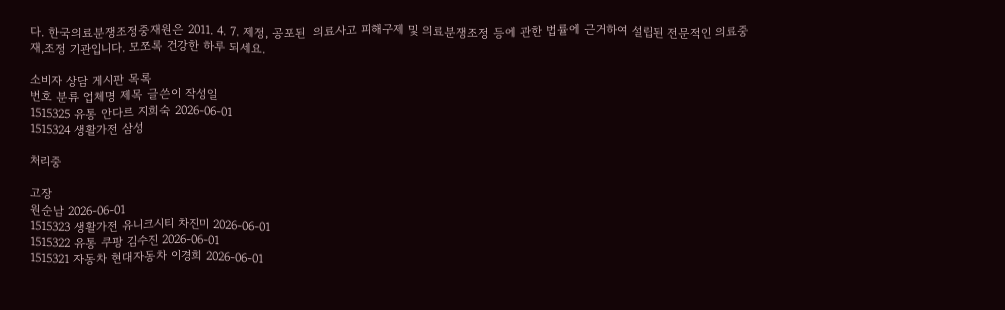다. 한국의료분쟁조정중재원은 2011. 4. 7. 제정, 공포된  의료사고 피해구제 및 의료분쟁조정 등에 관한 법률에 근거하여 설립된 전문적인 의료중재,조정 기관입니다. 모쪼록 건강한 하루 되세요.

소비자 상담 게시판 목록
번호 분류 업체명 제목 글쓴이 작성일
1515325 유통 안다르 지희숙 2026-06-01
1515324 생활가전 삼성

처리중

고장
원순남 2026-06-01
1515323 생활가전 유니크시티 차진미 2026-06-01
1515322 유통 쿠팡 김수진 2026-06-01
1515321 자동차 현대자동차 이경희 2026-06-01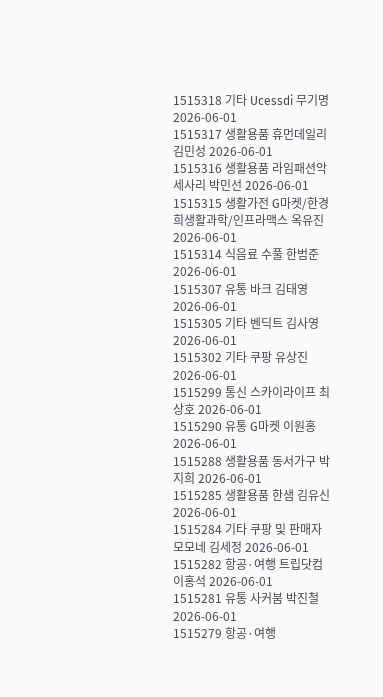1515318 기타 Ucessdi 무기명 2026-06-01
1515317 생활용품 휴먼데일리 김민성 2026-06-01
1515316 생활용품 라임패션악세사리 박민선 2026-06-01
1515315 생활가전 G마켓/한경희생활과학/인프라맥스 옥유진 2026-06-01
1515314 식음료 수풀 한범준 2026-06-01
1515307 유통 바크 김태영 2026-06-01
1515305 기타 벤딕트 김사영 2026-06-01
1515302 기타 쿠팡 유상진 2026-06-01
1515299 통신 스카이라이프 최상호 2026-06-01
1515290 유통 G마켓 이원홍 2026-06-01
1515288 생활용품 동서가구 박지희 2026-06-01
1515285 생활용품 한샘 김유신 2026-06-01
1515284 기타 쿠팡 및 판매자 모모네 김세정 2026-06-01
1515282 항공·여행 트립닷컴 이홍석 2026-06-01
1515281 유통 사커붐 박진철 2026-06-01
1515279 항공·여행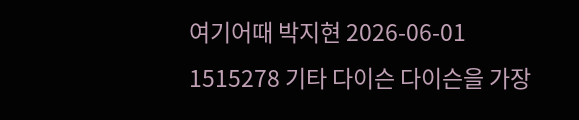여기어때 박지현 2026-06-01
1515278 기타 다이슨 다이슨을 가장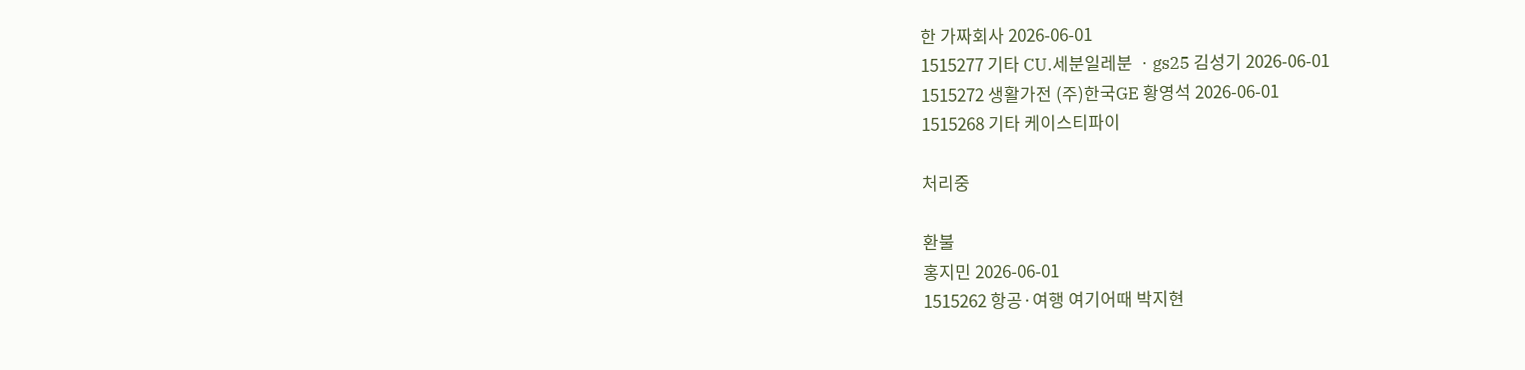한 가짜회사 2026-06-01
1515277 기타 CU.세분일레분 ㆍgs25 김성기 2026-06-01
1515272 생활가전 (주)한국GE 황영석 2026-06-01
1515268 기타 케이스티파이

처리중

환불
홍지민 2026-06-01
1515262 항공·여행 여기어때 박지현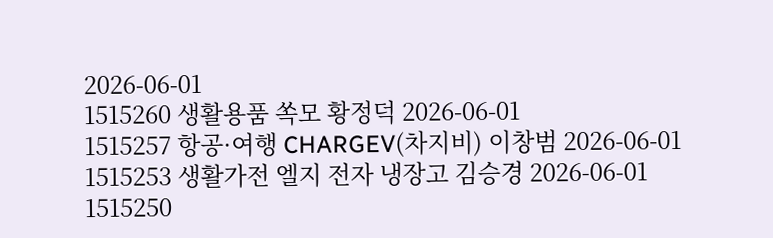2026-06-01
1515260 생활용품 쏙모 황정덕 2026-06-01
1515257 항공·여행 CHARGEV(차지비) 이창범 2026-06-01
1515253 생활가전 엘지 전자 냉장고 김승경 2026-06-01
1515250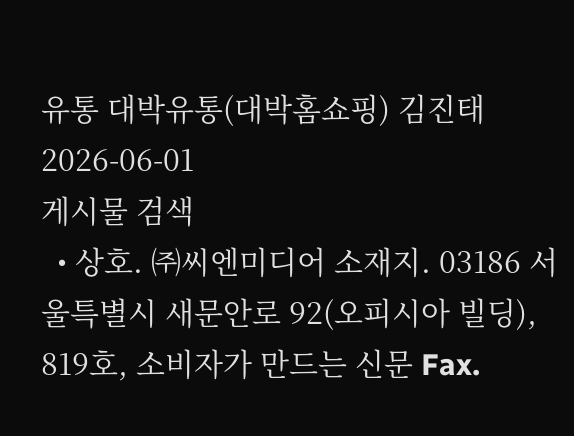유통 대박유통(대박홈쇼핑) 김진태 2026-06-01
게시물 검색
  • 상호. ㈜씨엔미디어 소재지. 03186 서울특별시 새문안로 92(오피시아 빌딩), 819호, 소비자가 만드는 신문 Fax.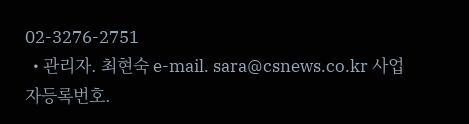02-3276-2751
  • 관리자. 최현숙 e-mail. sara@csnews.co.kr 사업자등록번호.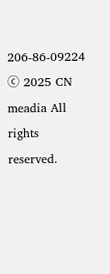206-86-09224
ⓒ 2025 CN meadia All rights reserved.